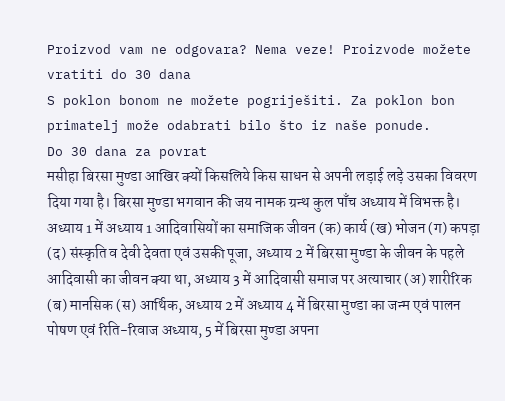Proizvod vam ne odgovara? Nema veze! Proizvode možete vratiti do 30 dana
S poklon bonom ne možete pogriješiti. Za poklon bon primatelj može odabrati bilo što iz naše ponude.
Do 30 dana za povrat
मसीहा बिरसा मुण्डा आखिर क्यों किसलिये किस साधन से अपनी लड़ाई लड़े उसका विवरण दिया गया है। बिरसा मुण्डा भगवान की जय नामक ग्रन्थ कुल पाँच अध्याय में विभक्त है। अध्याय 1 में अध्याय 1 आदिवासियों का समाजिक जीवन (क) कार्य (ख) भोजन (ग) कपड़ा (द) संस्कृति व देवी देवता एवं उसकी पूजा, अध्याय 2 में बिरसा मुण्डा के जीवन के पहले आदिवासी का जीवन क्या था, अध्याय 3 में आदिवासी समाज पर अत्याचार (अ) शारीरिक (ब) मानसिक (स) आर्थिक, अध्याय 2 में अध्याय 4 में बिरसा मुण्डा का जन्म एवं पालन पोषण एवं रिति-रिवाज अध्याय, 5 में बिरसा मुण्डा अपना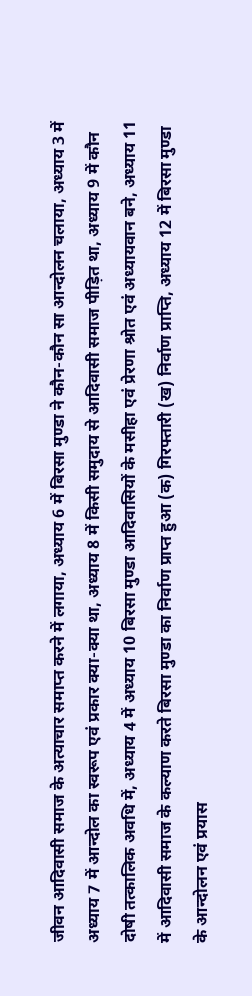जीवन आदिवासी समाज के अत्याचार समाप्त करने में लगाया, अध्याय 6 में बिरसा मुण्डा ने कौन-कौन सा आन्दोलन चलाया, अध्याय 3 में अध्याय 7 में आन्दोल का स्वरूप एवं प्रकार क्या-क्या था, अध्याय 8 में किसी समुदाय से आदिवासी समाज पीड़ित था, अध्याय 9 में कौन दोषी तत्कालिक अवधि में, अध्याय 4 में अध्याय 10 बिरसा मुण्डा आदिवासियों के मसीहा एवं प्रेरणा श्रोत एवं अध्यायवान बने, अध्याय 11 में आदिवासी समाज के कल्याण करते बिरसा मुण्डा का निर्वाण प्राप्त हुआ (क) गिरफ्तारी (ख) निर्वाण प्राप्ति, अध्याय 12 में बिरसा मुण्डा के आन्दोलन एवं प्रयास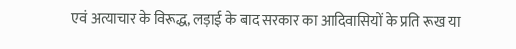एवं अत्याचार के विरूद्ध, लड़ाई के बाद सरकार का आदिवासियों के प्रति रूख या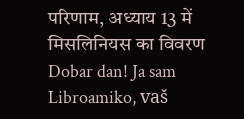परिणाम, अध्याय 13 में मिसलिनियस का विवरण
Dobar dan! Ja sam Libroamiko, vaš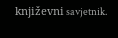književni savjetnik.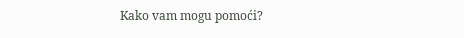Kako vam mogu pomoći?